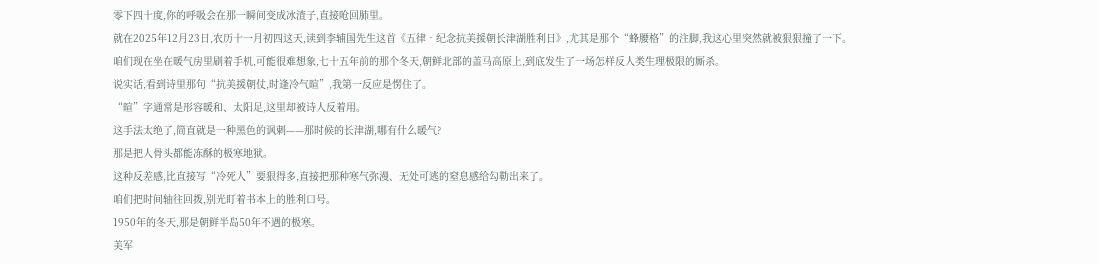零下四十度,你的呼吸会在那一瞬间变成冰渣子,直接呛回肺里。
就在2025年12月23日,农历十一月初四这天,读到李辅国先生这首《五律•纪念抗美援朝长津湖胜利日》,尤其是那个“蜂腰格”的注脚,我这心里突然就被狠狠撞了一下。
咱们现在坐在暖气房里刷着手机,可能很难想象,七十五年前的那个冬天,朝鲜北部的盖马高原上,到底发生了一场怎样反人类生理极限的厮杀。
说实话,看到诗里那句“抗美援朝仗,时逢冷气暄”,我第一反应是愣住了。
“暄”字通常是形容暖和、太阳足,这里却被诗人反着用。
这手法太绝了,简直就是一种黑色的讽刺——那时候的长津湖,哪有什么暖气?
那是把人骨头都能冻酥的极寒地狱。
这种反差感,比直接写“冷死人”要狠得多,直接把那种寒气弥漫、无处可逃的窒息感给勾勒出来了。
咱们把时间轴往回拨,别光盯着书本上的胜利口号。
1950年的冬天,那是朝鲜半岛50年不遇的极寒。
美军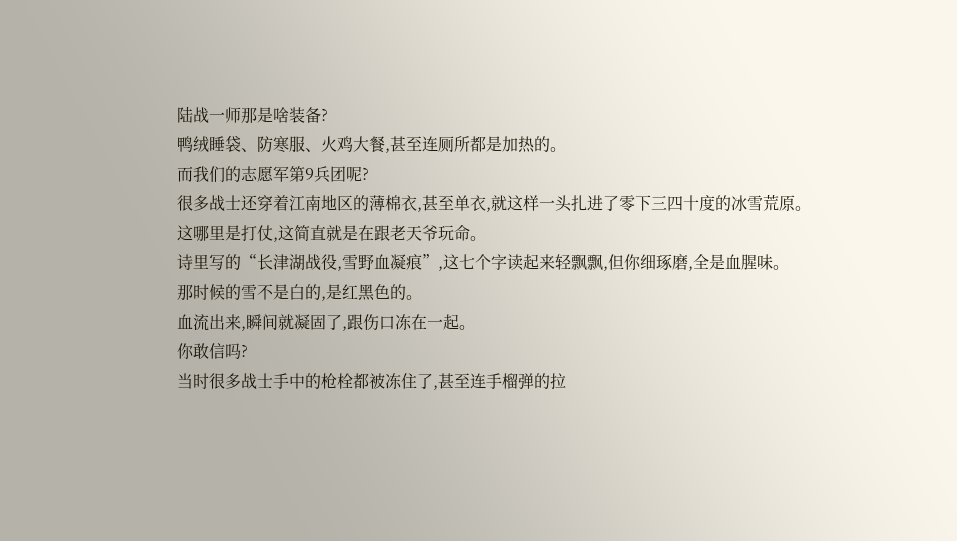陆战一师那是啥装备?
鸭绒睡袋、防寒服、火鸡大餐,甚至连厕所都是加热的。
而我们的志愿军第9兵团呢?
很多战士还穿着江南地区的薄棉衣,甚至单衣,就这样一头扎进了零下三四十度的冰雪荒原。
这哪里是打仗,这简直就是在跟老天爷玩命。
诗里写的“长津湖战役,雪野血凝痕”,这七个字读起来轻飘飘,但你细琢磨,全是血腥味。
那时候的雪不是白的,是红黑色的。
血流出来,瞬间就凝固了,跟伤口冻在一起。
你敢信吗?
当时很多战士手中的枪栓都被冻住了,甚至连手榴弹的拉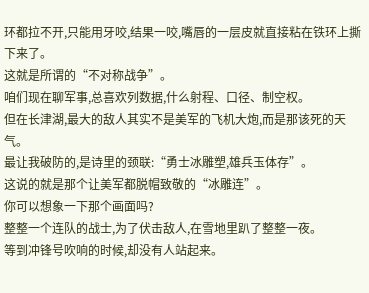环都拉不开,只能用牙咬,结果一咬,嘴唇的一层皮就直接粘在铁环上撕下来了。
这就是所谓的“不对称战争”。
咱们现在聊军事,总喜欢列数据,什么射程、口径、制空权。
但在长津湖,最大的敌人其实不是美军的飞机大炮,而是那该死的天气。
最让我破防的,是诗里的颈联:“勇士冰雕塑,雄兵玉体存”。
这说的就是那个让美军都脱帽致敬的“冰雕连”。
你可以想象一下那个画面吗?
整整一个连队的战士,为了伏击敌人,在雪地里趴了整整一夜。
等到冲锋号吹响的时候,却没有人站起来。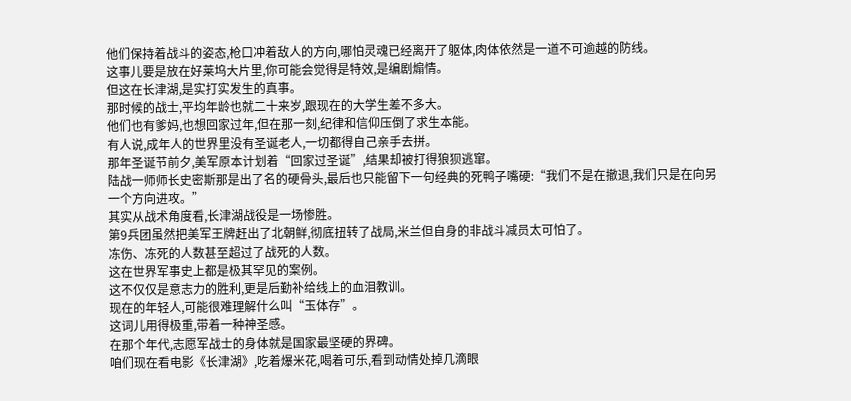他们保持着战斗的姿态,枪口冲着敌人的方向,哪怕灵魂已经离开了躯体,肉体依然是一道不可逾越的防线。
这事儿要是放在好莱坞大片里,你可能会觉得是特效,是编剧煽情。
但这在长津湖,是实打实发生的真事。
那时候的战士,平均年龄也就二十来岁,跟现在的大学生差不多大。
他们也有爹妈,也想回家过年,但在那一刻,纪律和信仰压倒了求生本能。
有人说,成年人的世界里没有圣诞老人,一切都得自己亲手去拼。
那年圣诞节前夕,美军原本计划着“回家过圣诞”,结果却被打得狼狈逃窜。
陆战一师师长史密斯那是出了名的硬骨头,最后也只能留下一句经典的死鸭子嘴硬:“我们不是在撤退,我们只是在向另一个方向进攻。”
其实从战术角度看,长津湖战役是一场惨胜。
第9兵团虽然把美军王牌赶出了北朝鲜,彻底扭转了战局,米兰但自身的非战斗减员太可怕了。
冻伤、冻死的人数甚至超过了战死的人数。
这在世界军事史上都是极其罕见的案例。
这不仅仅是意志力的胜利,更是后勤补给线上的血泪教训。
现在的年轻人,可能很难理解什么叫“玉体存”。
这词儿用得极重,带着一种神圣感。
在那个年代,志愿军战士的身体就是国家最坚硬的界碑。
咱们现在看电影《长津湖》,吃着爆米花,喝着可乐,看到动情处掉几滴眼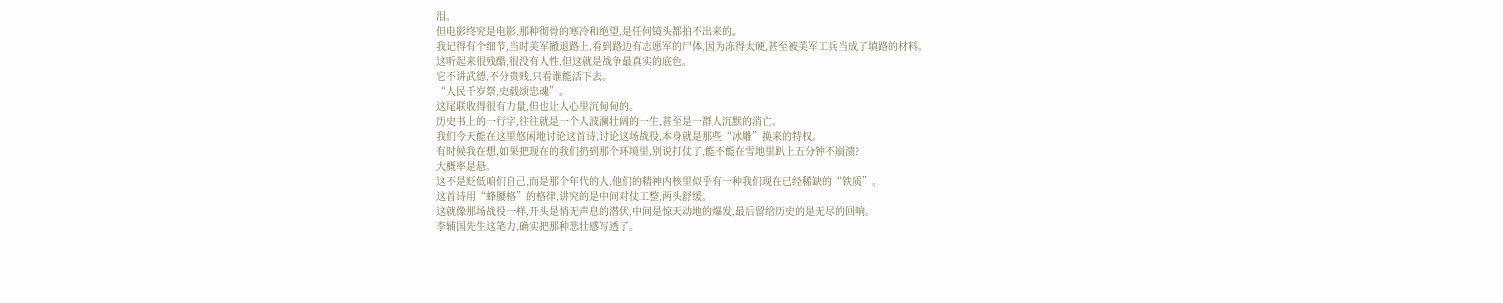泪。
但电影终究是电影,那种彻骨的寒冷和绝望,是任何镜头都拍不出来的。
我记得有个细节,当时美军撤退路上,看到路边有志愿军的尸体,因为冻得太硬,甚至被美军工兵当成了填路的材料。
这听起来很残酷,很没有人性,但这就是战争最真实的底色。
它不讲武德,不分贵贱,只看谁能活下去。
“人民千岁祭,史载颂忠魂”。
这尾联收得很有力量,但也让人心里沉甸甸的。
历史书上的一行字,往往就是一个人波澜壮阔的一生,甚至是一群人沉默的消亡。
我们今天能在这里悠闲地讨论这首诗,讨论这场战役,本身就是那些“冰雕”换来的特权。
有时候我在想,如果把现在的我们扔到那个环境里,别说打仗了,能不能在雪地里趴上五分钟不崩溃?
大概率是悬。
这不是贬低咱们自己,而是那个年代的人,他们的精神内核里似乎有一种我们现在已经稀缺的“铁质”。
这首诗用“蜂腰格”的格律,讲究的是中间对仗工整,两头舒缓。
这就像那场战役一样,开头是悄无声息的潜伏,中间是惊天动地的爆发,最后留给历史的是无尽的回响。
李辅国先生这笔力,确实把那种悲壮感写透了。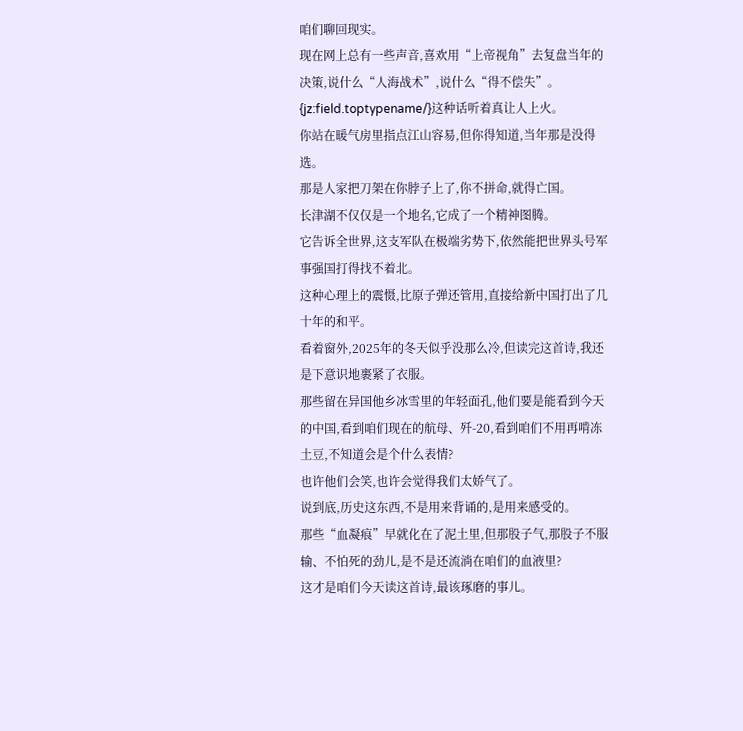咱们聊回现实。
现在网上总有一些声音,喜欢用“上帝视角”去复盘当年的决策,说什么“人海战术”,说什么“得不偿失”。
{jz:field.toptypename/}这种话听着真让人上火。
你站在暖气房里指点江山容易,但你得知道,当年那是没得选。
那是人家把刀架在你脖子上了,你不拼命,就得亡国。
长津湖不仅仅是一个地名,它成了一个精神图腾。
它告诉全世界,这支军队在极端劣势下,依然能把世界头号军事强国打得找不着北。
这种心理上的震慑,比原子弹还管用,直接给新中国打出了几十年的和平。
看着窗外,2025年的冬天似乎没那么冷,但读完这首诗,我还是下意识地裹紧了衣服。
那些留在异国他乡冰雪里的年轻面孔,他们要是能看到今天的中国,看到咱们现在的航母、歼-20,看到咱们不用再啃冻土豆,不知道会是个什么表情?
也许他们会笑,也许会觉得我们太娇气了。
说到底,历史这东西,不是用来背诵的,是用来感受的。
那些“血凝痕”早就化在了泥土里,但那股子气,那股子不服输、不怕死的劲儿,是不是还流淌在咱们的血液里?
这才是咱们今天读这首诗,最该琢磨的事儿。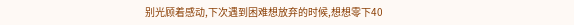别光顾着感动,下次遇到困难想放弃的时候,想想零下40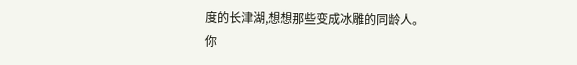度的长津湖,想想那些变成冰雕的同龄人。
你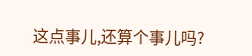这点事儿,还算个事儿吗?